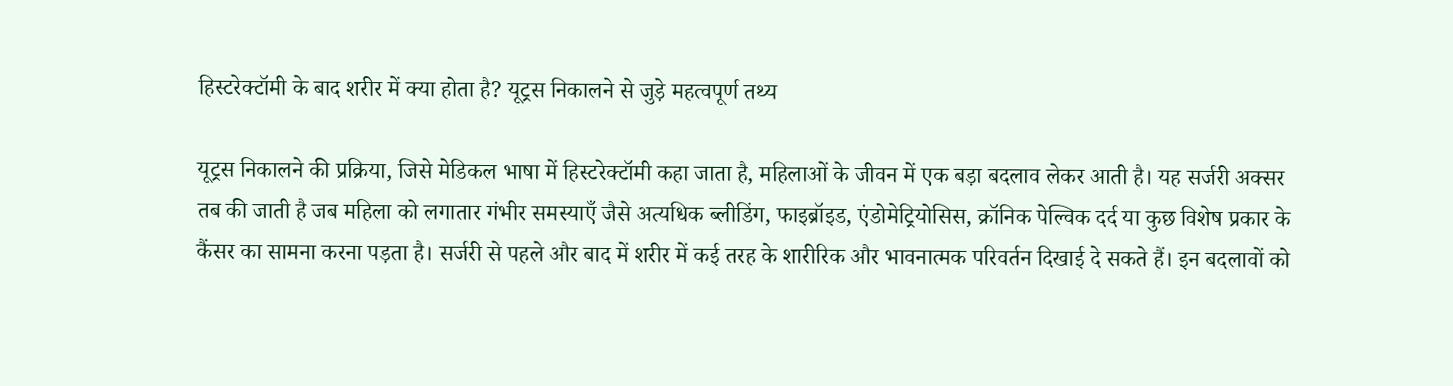हिस्टरेक्टॉमी के बाद शरीर में क्या होता है? यूट्रस निकालने से जुड़े महत्वपूर्ण तथ्य

यूट्रस निकालने की प्रक्रिया, जिसे मेडिकल भाषा में हिस्टरेक्टॉमी कहा जाता है, महिलाओं के जीवन में एक बड़ा बदलाव लेकर आती है। यह सर्जरी अक्सर तब की जाती है जब महिला को लगातार गंभीर समस्याएँ जैसे अत्यधिक ब्लीडिंग, फाइब्रॉइड, एंडोमेट्रियोसिस, क्रॉनिक पेल्विक दर्द या कुछ विशेष प्रकार के कैंसर का सामना करना पड़ता है। सर्जरी से पहले और बाद में शरीर में कई तरह के शारीरिक और भावनात्मक परिवर्तन दिखाई दे सकते हैं। इन बदलावों को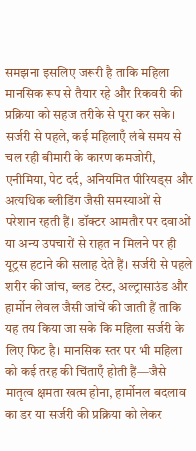समझना इसलिए जरूरी है ताकि महिला मानसिक रूप से तैयार रहे और रिकवरी की प्रक्रिया को सहज तरीके से पूरा कर सके।
सर्जरी से पहले, कई महिलाएँ लंबे समय से चल रही बीमारी के कारण कमजोरी, एनीमिया, पेट दर्द, अनियमित पीरियड्स और अत्यधिक ब्लीडिंग जैसी समस्याओं से परेशान रहती हैं। डॉक्टर आमतौर पर दवाओं या अन्य उपचारों से राहत न मिलने पर ही यूट्रस हटाने की सलाह देते हैं। सर्जरी से पहले शरीर की जांच, ब्लड टेस्ट, अल्ट्रासाउंड और हार्मोन लेवल जैसी जांचें की जाती हैं ताकि यह तय किया जा सके कि महिला सर्जरी के लिए फिट है। मानसिक स्तर पर भी महिला को कई तरह की चिंताएँ होती हैं—जैसे मातृत्व क्षमता खत्म होना, हार्मोनल बदलाव का डर या सर्जरी की प्रक्रिया को लेकर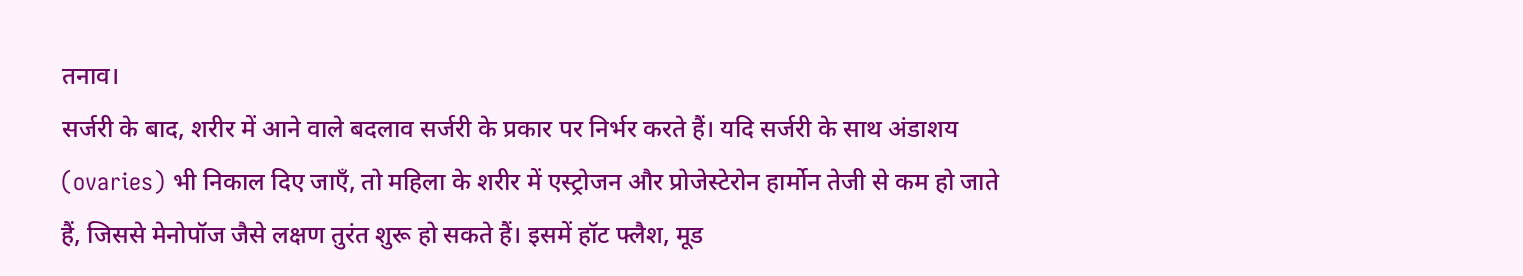तनाव।
सर्जरी के बाद, शरीर में आने वाले बदलाव सर्जरी के प्रकार पर निर्भर करते हैं। यदि सर्जरी के साथ अंडाशय (ovaries) भी निकाल दिए जाएँ, तो महिला के शरीर में एस्ट्रोजन और प्रोजेस्टेरोन हार्मोन तेजी से कम हो जाते हैं, जिससे मेनोपॉज जैसे लक्षण तुरंत शुरू हो सकते हैं। इसमें हॉट फ्लैश, मूड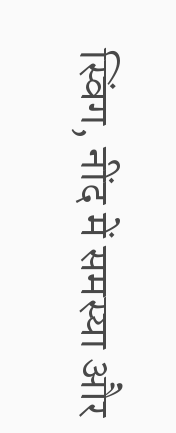स्विंग, नींद में समस्या और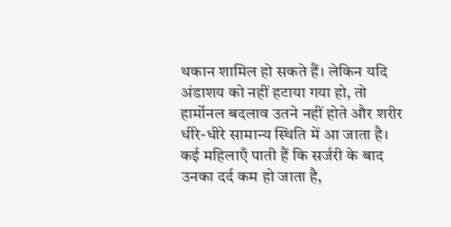थकान शामिल हो सकते हैं। लेकिन यदि अंडाशय को नहीं हटाया गया हो, तो हार्मोनल बदलाव उतने नहीं होते और शरीर धीरे-धीरे सामान्य स्थिति में आ जाता है। कई महिलाएँ पाती हैं कि सर्जरी के बाद उनका दर्द कम हो जाता है,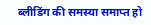ब्लीडिंग की समस्या समाप्त हो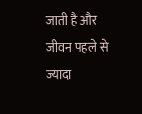जाती है और जीवन पहले से ज्यादा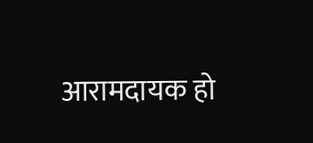आरामदायक हो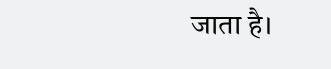जाता है।